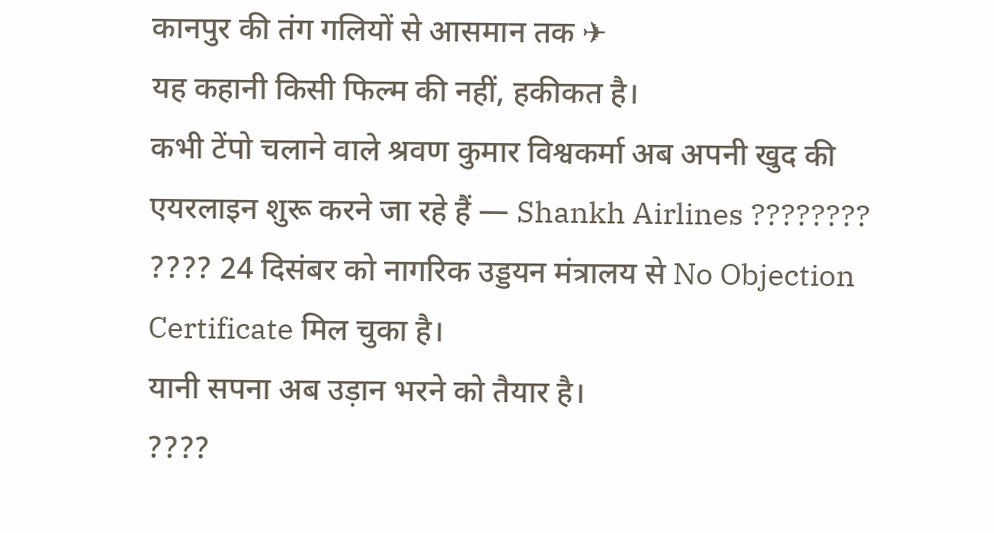कानपुर की तंग गलियों से आसमान तक ✈
यह कहानी किसी फिल्म की नहीं, हकीकत है।
कभी टेंपो चलाने वाले श्रवण कुमार विश्वकर्मा अब अपनी खुद की एयरलाइन शुरू करने जा रहे हैं — Shankh Airlines ????????
???? 24 दिसंबर को नागरिक उड्डयन मंत्रालय से No Objection Certificate मिल चुका है।
यानी सपना अब उड़ान भरने को तैयार है।
????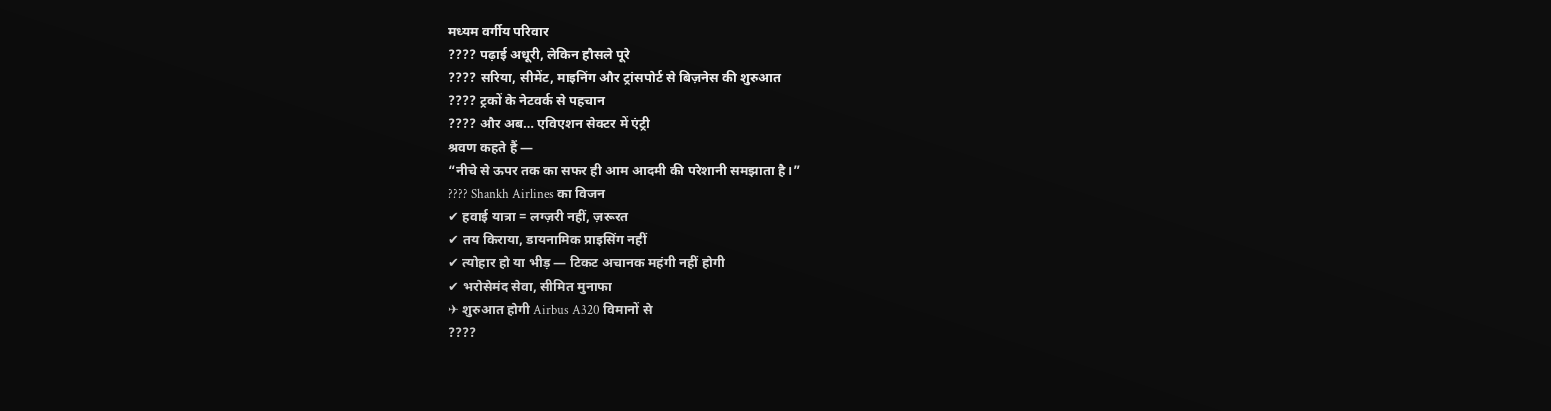मध्यम वर्गीय परिवार
???? पढ़ाई अधूरी, लेकिन हौसले पूरे
???? सरिया, सीमेंट, माइनिंग और ट्रांसपोर्ट से बिज़नेस की शुरुआत
???? ट्रकों के नेटवर्क से पहचान
???? और अब… एविएशन सेक्टर में एंट्री
श्रवण कहते हैं —
“नीचे से ऊपर तक का सफर ही आम आदमी की परेशानी समझाता है।”
???? Shankh Airlines का विजन
✔ हवाई यात्रा = लग्ज़री नहीं, ज़रूरत
✔ तय किराया, डायनामिक प्राइसिंग नहीं
✔ त्योहार हो या भीड़ — टिकट अचानक महंगी नहीं होगी
✔ भरोसेमंद सेवा, सीमित मुनाफा
✈ शुरुआत होगी Airbus A320 विमानों से
????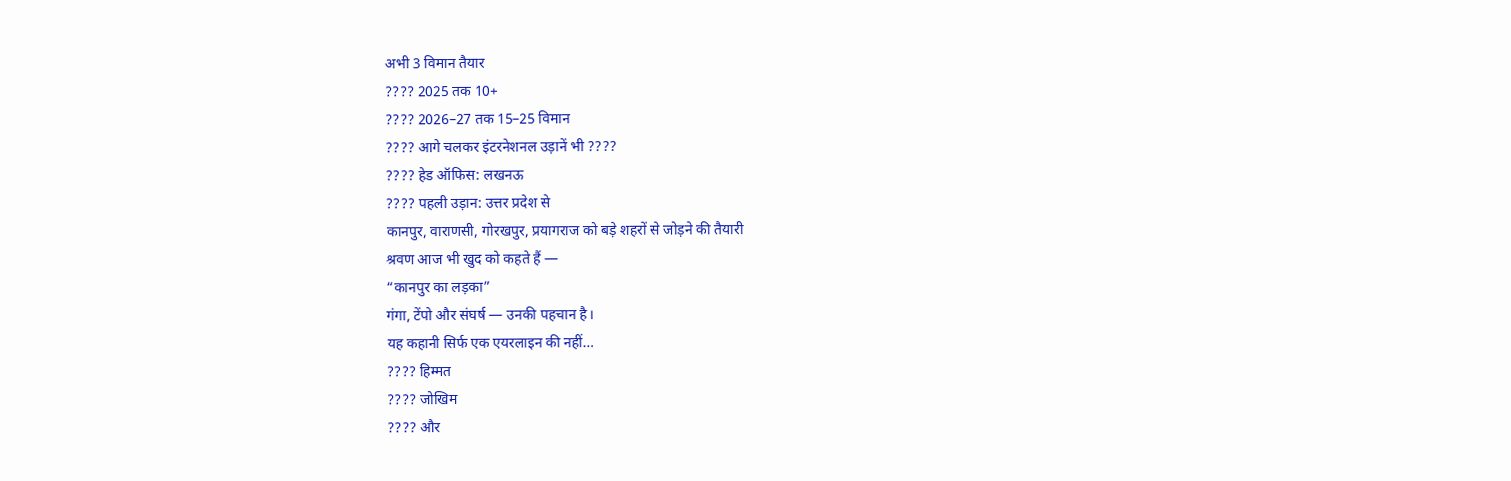अभी 3 विमान तैयार
???? 2025 तक 10+
???? 2026–27 तक 15–25 विमान
???? आगे चलकर इंटरनेशनल उड़ानें भी ????
???? हेड ऑफिस: लखनऊ
???? पहली उड़ान: उत्तर प्रदेश से
कानपुर, वाराणसी, गोरखपुर, प्रयागराज को बड़े शहरों से जोड़ने की तैयारी
श्रवण आज भी खुद को कहते हैं —
“कानपुर का लड़का”
गंगा, टेंपो और संघर्ष — उनकी पहचान है।
यह कहानी सिर्फ एक एयरलाइन की नहीं…
???? हिम्मत
???? जोखिम
???? और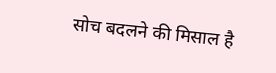सोच बदलने की मिसाल है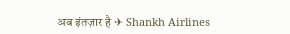अब इंतज़ार है ✈ Shankh Airlines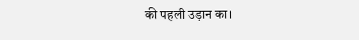की पहली उड़ान का।